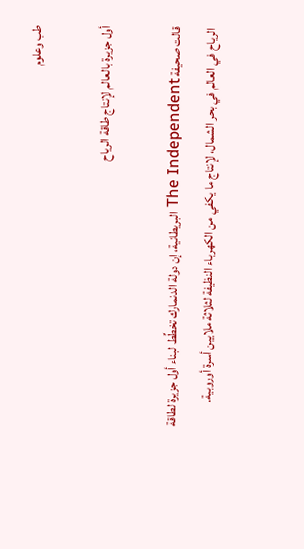طب وعلوم

أول جزيرة بالعالم لإنتاج طاقة الرياح

قالت صحيفة The Independent البريطانية، إن دولة الدنمارك تخطِّط لبناء أول جزيرة لطاقة الرياح في العالم في بحر الشمال، لإنتاج ما يكفي من الكهرباء النظيفة لثلاثة ملايين أسرة أوروبية.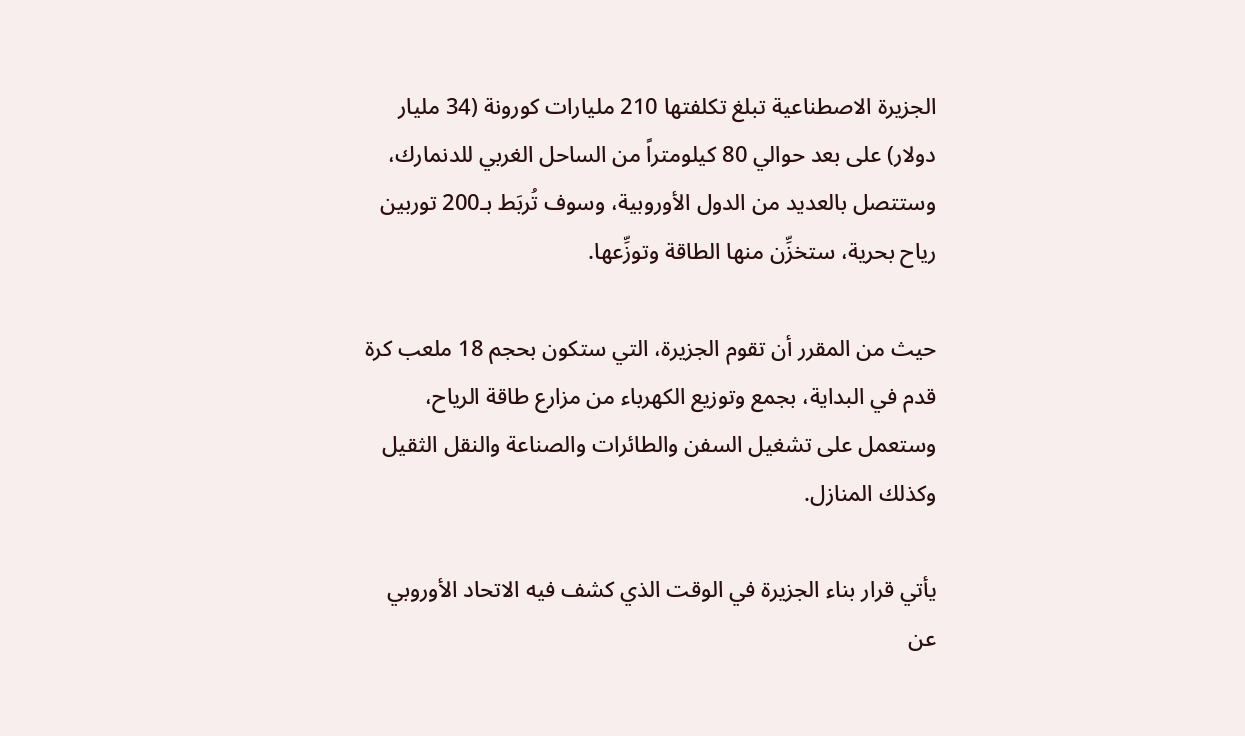الجزيرة الاصطناعية تبلغ تكلفتها 210 مليارات كورونة (34 مليار دولار) على بعد حوالي 80 كيلومتراً من الساحل الغربي للدنمارك، وستتصل بالعديد من الدول الأوروبية، وسوف تُربَط بـ200 توربين رياح بحرية، ستخزِّن منها الطاقة وتوزِّعها.

حيث من المقرر أن تقوم الجزيرة، التي ستكون بحجم 18 ملعب كرة قدم في البداية، بجمع وتوزيع الكهرباء من مزارع طاقة الرياح، وستعمل على تشغيل السفن والطائرات والصناعة والنقل الثقيل وكذلك المنازل.

يأتي قرار بناء الجزيرة في الوقت الذي كشف فيه الاتحاد الأوروبي عن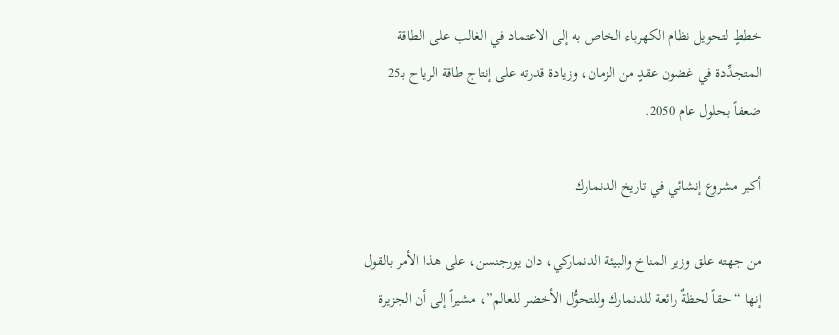خططٍ لتحويل نظام الكهرباء الخاص به إلى الاعتماد في الغالب على الطاقة المتجدِّدة في غضون عقدٍ من الزمان، وزيادة قدرته على إنتاج طاقة الرياح بـ25 ضعفاً بحلول عام 2050.

أكبر مشروع إنشائي في تاريخ الدنمارك

من جهته علق وزير المناخ والبيئة الدنماركي، دان يورجنسن، على هذا الأمر بالقول إنها “حقاً لحظةٌ رائعة للدنمارك وللتحوُّل الأخضر للعالم”، مشيراً إلى أن الجزيرة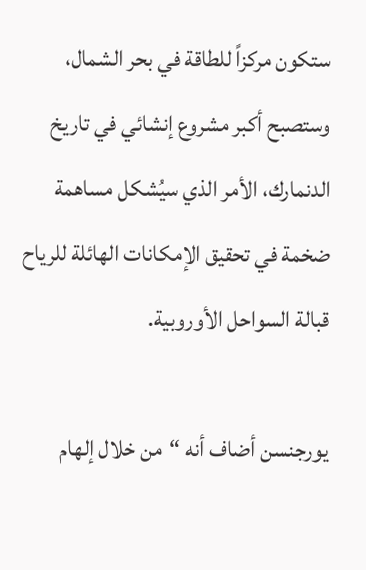ستكون مركزاً للطاقة في بحر الشمال، وستصبح أكبر مشروع إنشائي في تاريخ الدنمارك، الأمر الذي سيُشكل مساهمة ضخمة في تحقيق الإمكانات الهائلة للرياح قبالة السواحل الأوروبية.

يورجنسن أضاف أنه “من خلال إلهام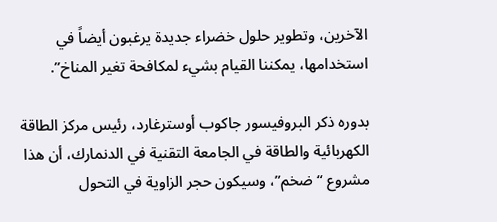الآخرين، وتطوير حلول خضراء جديدة يرغبون أيضاً في استخدامها، يمكننا القيام بشيء لمكافحة تغير المناخ”.

بدوره ذكر البروفيسور جاكوب أوسترغارد، رئيس مركز الطاقة الكهربائية والطاقة في الجامعة التقنية في الدنمارك، أن هذا مشروع “ضخم”، وسيكون حجر الزاوية في التحول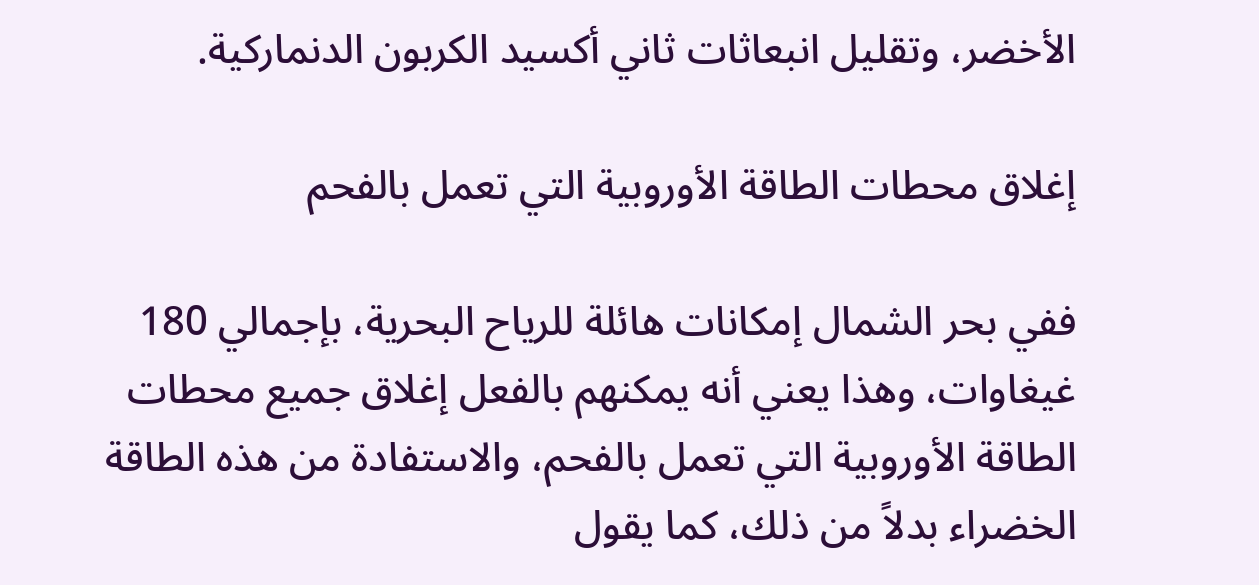الأخضر، وتقليل انبعاثات ثاني أكسيد الكربون الدنماركية.

إغلاق محطات الطاقة الأوروبية التي تعمل بالفحم

ففي بحر الشمال إمكانات هائلة للرياح البحرية، بإجمالي 180 غيغاوات، وهذا يعني أنه يمكنهم بالفعل إغلاق جميع محطات الطاقة الأوروبية التي تعمل بالفحم، والاستفادة من هذه الطاقة الخضراء بدلاً من ذلك، كما يقول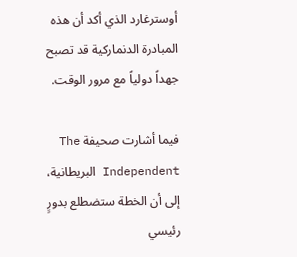أوسترغارد الذي أكد أن هذه المبادرة الدنماركية قد تصبح جهداً دولياً مع مرور الوقت.

فيما أشارت صحيفة The Independent البريطانية، إلى أن الخطة ستضطلع بدورٍ رئيسي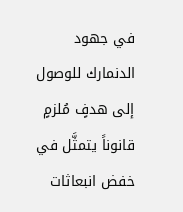في جهود الدنمارك للوصول إلى هدفٍ مُلزمٍ قانوناً يتمثَّل في خفض انبعاثات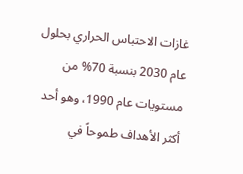غازات الاحتباس الحراري بحلول عام 2030 بنسبة 70% من مستويات عام 1990، وهو أحد أكثر الأهداف طموحاً في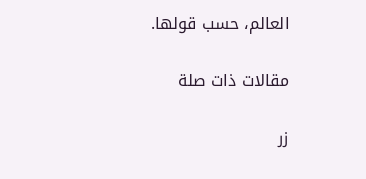العالم، حسب قولها.

مقالات ذات صلة

زر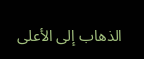الذهاب إلى الأعلى